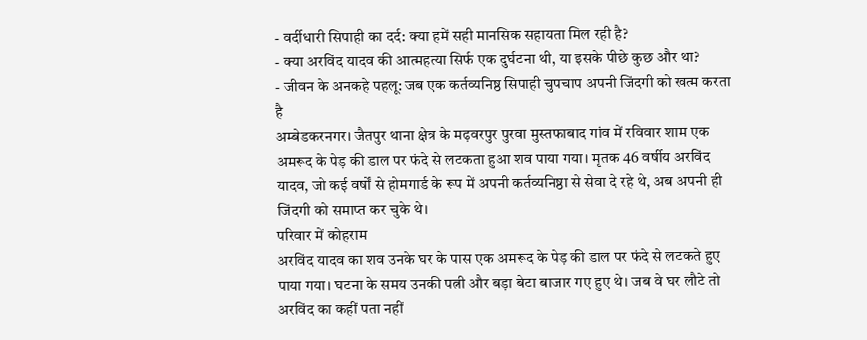- वर्दीधारी सिपाही का दर्द: क्या हमें सही मानसिक सहायता मिल रही है?
- क्या अरविंद यादव की आत्महत्या सिर्फ एक दुर्घटना थी, या इसके पीछे कुछ और था?
- जीवन के अनकहे पहलू: जब एक कर्तव्यनिष्ठ सिपाही चुपचाप अपनी जिंदगी को खत्म करता है
अम्बेडकरनगर। जैतपुर थाना क्षेत्र के मढ़वरपुर पुरवा मुस्तफाबाद गांव में रविवार शाम एक अमरूद के पेड़ की डाल पर फंदे से लटकता हुआ शव पाया गया। मृतक 46 वर्षीय अरविंद यादव, जो कई वर्षों से होमगार्ड के रूप में अपनी कर्तव्यनिष्ठा से सेवा दे रहे थे, अब अपनी ही जिंदगी को समाप्त कर चुके थे।
परिवार में कोहराम
अरविंद यादव का शव उनके घर के पास एक अमरूद के पेड़ की डाल पर फंदे से लटकते हुए पाया गया। घटना के समय उनकी पत्नी और बड़ा बेटा बाजार गए हुए थे। जब वे घर लौटे तो अरविंद का कहीं पता नहीं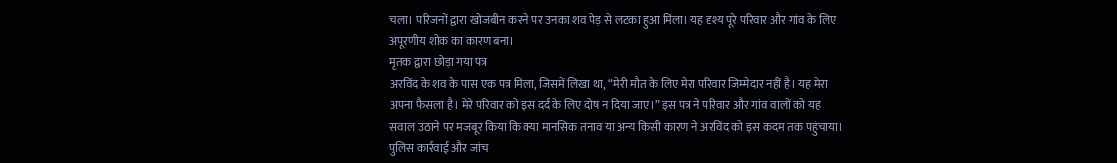चला। परिजनों द्वारा खोजबीन करने पर उनका शव पेड़ से लटका हुआ मिला। यह दृश्य पूरे परिवार और गांव के लिए अपूरणीय शोक का कारण बना।
मृतक द्वारा छोड़ा गया पत्र
अरविंद के शव के पास एक पत्र मिला, जिसमें लिखा था, “मेरी मौत के लिए मेरा परिवार जिम्मेदार नहीं है। यह मेरा अपना फैसला है। मेरे परिवार को इस दर्द के लिए दोष न दिया जाए।” इस पत्र ने परिवार और गांव वालों को यह सवाल उठाने पर मजबूर किया कि क्या मानसिक तनाव या अन्य किसी कारण ने अरविंद को इस कदम तक पहुंचाया।
पुलिस कार्रवाई और जांच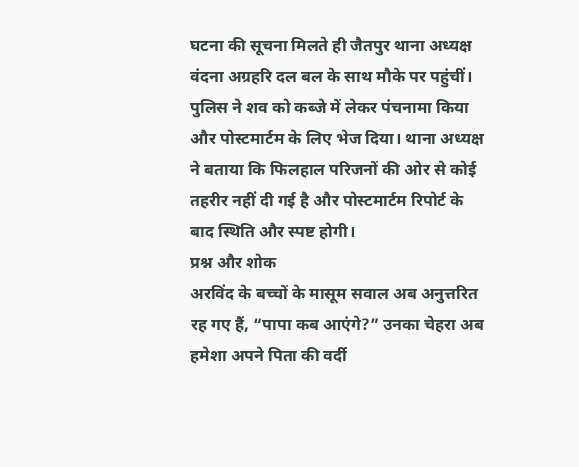घटना की सूचना मिलते ही जैतपुर थाना अध्यक्ष वंदना अग्रहरि दल बल के साथ मौके पर पहुंचीं। पुलिस ने शव को कब्जे में लेकर पंचनामा किया और पोस्टमार्टम के लिए भेज दिया। थाना अध्यक्ष ने बताया कि फिलहाल परिजनों की ओर से कोई तहरीर नहीं दी गई है और पोस्टमार्टम रिपोर्ट के बाद स्थिति और स्पष्ट होगी।
प्रश्न और शोक
अरविंद के बच्चों के मासूम सवाल अब अनुत्तरित रह गए हैं, “पापा कब आएंगे?” उनका चेहरा अब हमेशा अपने पिता की वर्दी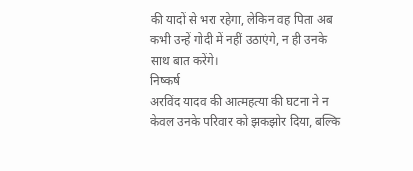की यादों से भरा रहेगा, लेकिन वह पिता अब कभी उन्हें गोदी में नहीं उठाएंगे, न ही उनके साथ बात करेंगे।
निष्कर्ष
अरविंद यादव की आत्महत्या की घटना ने न केवल उनके परिवार को झकझोर दिया, बल्कि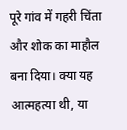पूरे गांव में गहरी चिंता और शोक का माहौल बना दिया। क्या यह आत्महत्या थी, या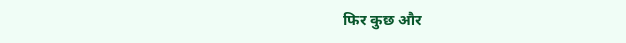फिर कुछ और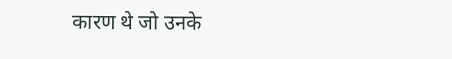कारण थे जो उनके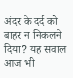अंदर के दर्द को बाहर न निकलने दिया? यह सवाल आज भी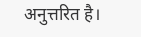अनुत्तरित है।